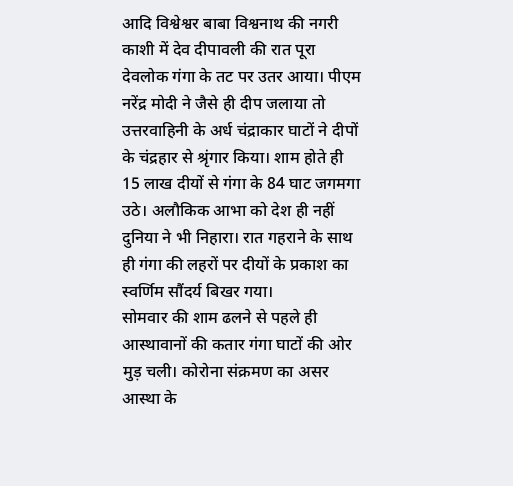आदि विश्वेश्वर बाबा विश्वनाथ की नगरी काशी में देव दीपावली की रात पूरा देवलोक गंगा के तट पर उतर आया। पीएम नरेंद्र मोदी ने जैसे ही दीप जलाया तो उत्तरवाहिनी के अर्ध चंद्राकार घाटों ने दीपों के चंद्रहार से श्रृंगार किया। शाम होते ही 15 लाख दीयों से गंगा के 84 घाट जगमगा उठे। अलौकिक आभा को देश ही नहीं दुनिया ने भी निहारा। रात गहराने के साथ ही गंगा की लहरों पर दीयों के प्रकाश का स्वर्णिम सौंदर्य बिखर गया।
सोमवार की शाम ढलने से पहले ही आस्थावानों की कतार गंगा घाटों की ओर मुड़ चली। कोरोना संक्रमण का असर आस्था के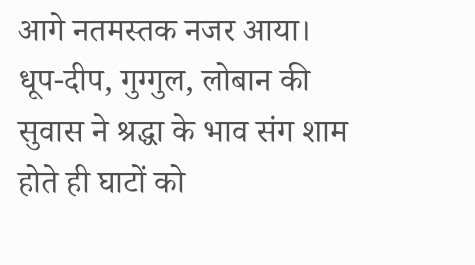आगे नतमस्तक नजर आया। धूप-दीप, गुग्गुल, लोबान की सुवास ने श्रद्धा के भाव संग शाम होते ही घाटों को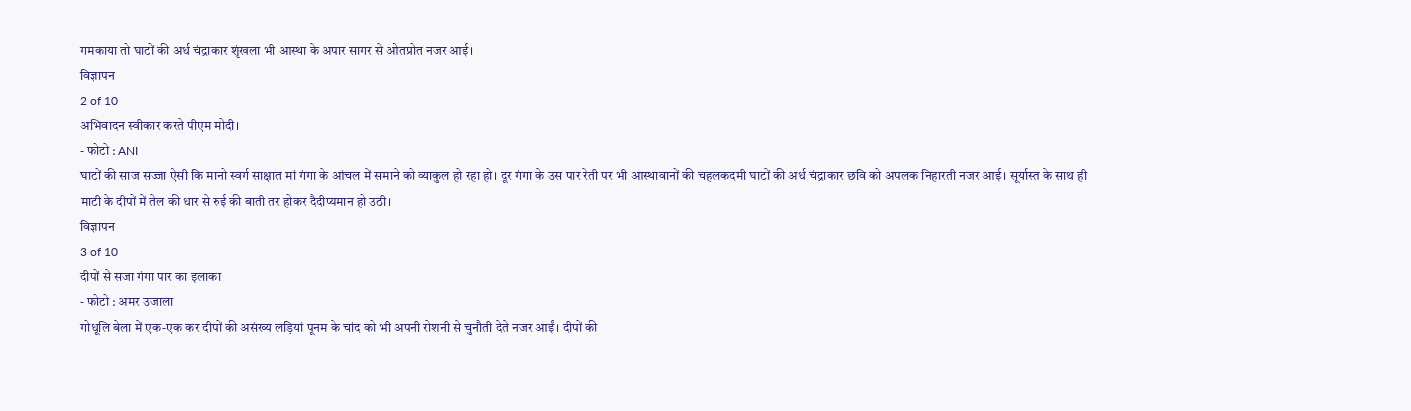गमकाया तो घाटों की अर्ध चंद्राकार शृंखला भी आस्था के अपार सागर से ओतप्रोत नजर आई।
विज्ञापन
2 of 10
अभिवादन स्वीकार करते पीएम मोदी।
- फोटो : ANI
घाटों की साज सज्जा ऐसी कि मानो स्वर्ग साक्षात मां गंगा के आंचल में समाने को व्याकुल हो रहा हो। दूर गंगा के उस पार रेती पर भी आस्थावानों की चहलकदमी घाटों की अर्ध चंद्राकार छवि को अपलक निहारती नजर आई। सूर्यास्त के साथ ही माटी के दीपों में तेल की धार से रुई की बाती तर होकर दैदीप्यमान हो उठी।
विज्ञापन
3 of 10
दीपों से सजा गंगा पार का इलाका
- फोटो : अमर उजाला
गोधूलि बेला में एक-एक कर दीपों की असंख्य लड़ियां पूनम के चांद को भी अपनी रोशनी से चुनौती देते नजर आईं। दीपों की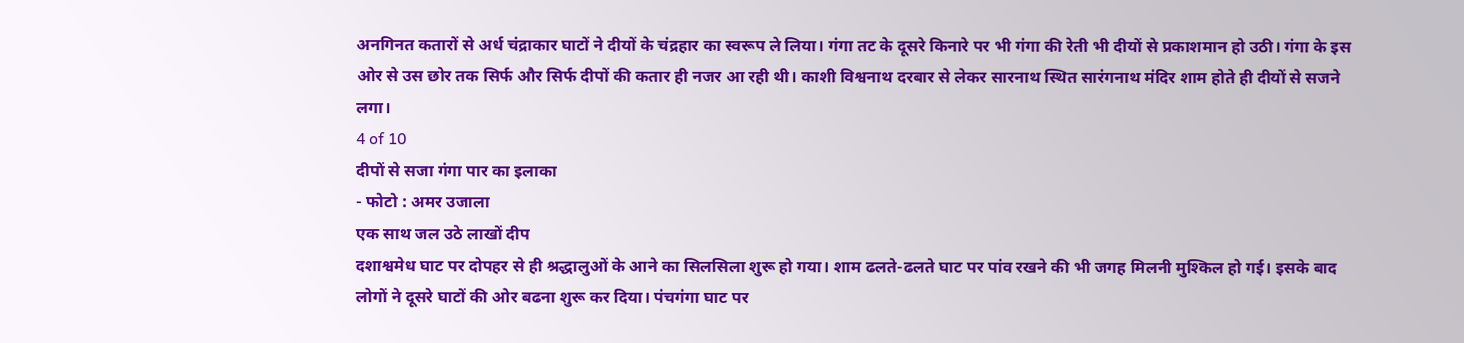अनगिनत कतारों से अर्ध चंद्राकार घाटों ने दीयों के चंद्रहार का स्वरूप ले लिया। गंगा तट के दूसरे किनारे पर भी गंगा की रेती भी दीयों से प्रकाशमान हो उठी। गंगा के इस ओर से उस छोर तक सिर्फ और सिर्फ दीपों की कतार ही नजर आ रही थी। काशी विश्वनाथ दरबार से लेकर सारनाथ स्थित सारंगनाथ मंदिर शाम होते ही दीयों से सजने लगा।
4 of 10
दीपों से सजा गंगा पार का इलाका
- फोटो : अमर उजाला
एक साथ जल उठे लाखों दीप
दशाश्वमेध घाट पर दोपहर से ही श्रद्धालुओं के आने का सिलसिला शुरू हो गया। शाम ढलते-ढलते घाट पर पांव रखने की भी जगह मिलनी मुश्किल हो गई। इसके बाद लोगों ने दूसरे घाटों की ओर बढना शुरू कर दिया। पंचगंगा घाट पर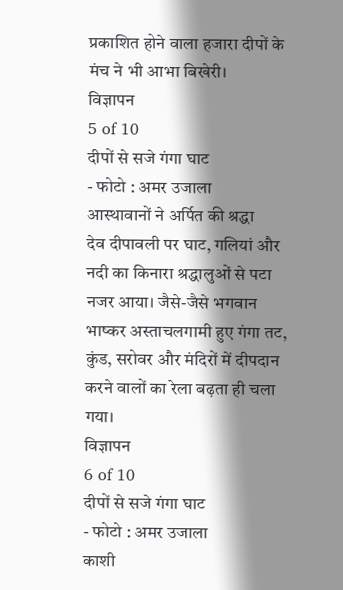प्रकाशित होने वाला हजारा दीपों के मंच ने भी आभा बिखेरी।
विज्ञापन
5 of 10
दीपों से सजे गंगा घाट
- फोटो : अमर उजाला
आस्थावानों ने अर्पित की श्रद्धा
देव दीपावली पर घाट, गलियां और नदी का किनारा श्रद्धालुओं से पटा नजर आया। जैसे-जैसे भगवान भाष्कर अस्ताचलगामी हुए गंगा तट, कुंड, सरोवर और मंदिरों में दीपदान करने वालों का रेला बढ़ता ही चला गया।
विज्ञापन
6 of 10
दीपों से सजे गंगा घाट
- फोटो : अमर उजाला
काशी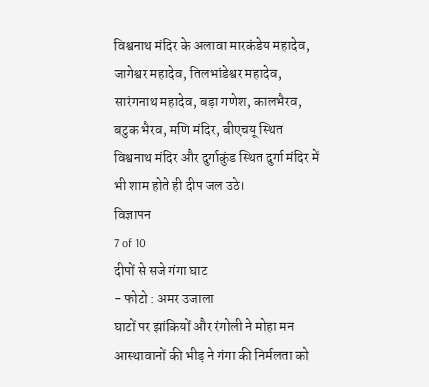विश्वनाथ मंदिर के अलावा मारकंडेय महादेव, जागेश्वर महादेव, तिलभांडेश्वर महादेव, सारंगनाथ महादेव, बड़ा गणेश, कालभैरव, बटुक भैरव, मणि मंदिर, बीएचयू स्थित विश्वनाथ मंदिर और दुर्गाकुंड स्थित दुर्गा मंदिर में भी शाम होते ही दीप जल उठे।
विज्ञापन
7 of 10
दीपों से सजे गंगा घाट
- फोटो : अमर उजाला
घाटों पर झांकियों और रंगोली ने मोहा मन
आस्थावानों की भीड़ ने गंगा की निर्मलता को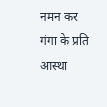नमन कर गंगा के प्रति आस्था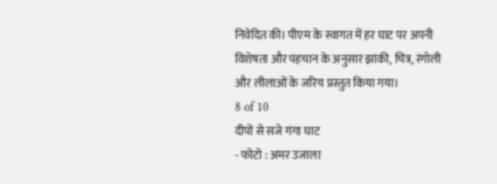निवेदित की। पीएम के स्वागत में हर घाट पर अपनी विशेषता और पहचान के अनुसार झांकी, चित्र, रंगोली और लीलाओं के जरिय प्रस्तुत किया गया।
8 of 10
दीपों से सजे गंगा घाट
- फोटो : अमर उजाला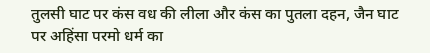तुलसी घाट पर कंस वध की लीला और कंस का पुतला दहन, जैन घाट पर अहिंसा परमो धर्म का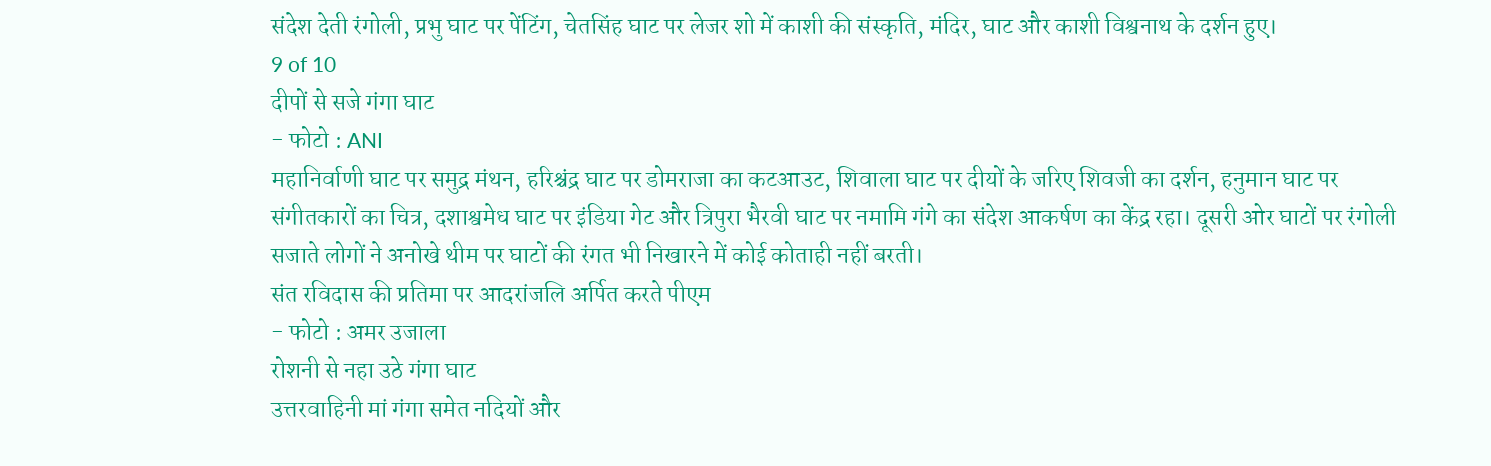संदेश देती रंगोली, प्रभु घाट पर पेंटिंग, चेतसिंह घाट पर लेजर शो में काशी की संस्कृति, मंदिर, घाट और काशी विश्वनाथ के दर्शन हुए।
9 of 10
दीपों से सजे गंगा घाट
- फोटो : ANI
महानिर्वाणी घाट पर समुद्र मंथन, हरिश्चंद्र घाट पर डोमराजा का कटआउट, शिवाला घाट पर दीयों के जरिए शिवजी का दर्शन, हनुमान घाट पर संगीतकारों का चित्र, दशाश्वमेध घाट पर इंडिया गेट और त्रिपुरा भैरवी घाट पर नमामि गंगे का संदेश आकर्षण का केंद्र रहा। दूसरी ओर घाटों पर रंगोली सजाते लोगों ने अनोखे थीम पर घाटों की रंगत भी निखारने में कोई कोताही नहीं बरती।
संत रविदास की प्रतिमा पर आदरांजलि अर्पित करते पीएम
- फोटो : अमर उजाला
रोशनी से नहा उठे गंगा घाट
उत्तरवाहिनी मां गंगा समेत नदियों और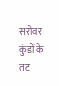सरोवर कुंडों के तट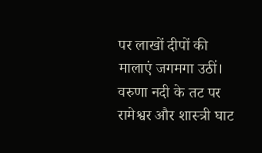पर लाखों दीपों की मालाएं जगमगा उठीं। वरुणा नदी के तट पर रामेश्वर और शास्त्री घाट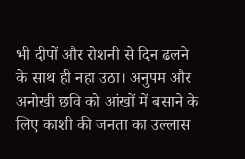भी दीपों और रोशनी से दिन ढलने के साथ ही नहा उठा। अनुपम और अनोखी छवि को आंखों में बसाने के लिए काशी की जनता का उल्लास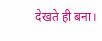देखते ही बना।